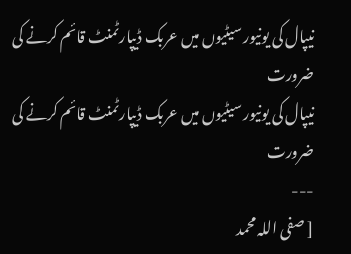نیپال کی یونیورسیٹیوں میں عربک ڈیپارٹمنٹ قائم کرنے کی ضرورت
نیپال کی یونیورسیٹیوں میں عربک ڈیپارٹمنٹ قائم کرنے کی ضرورت
---
[ صفی اللہ محمد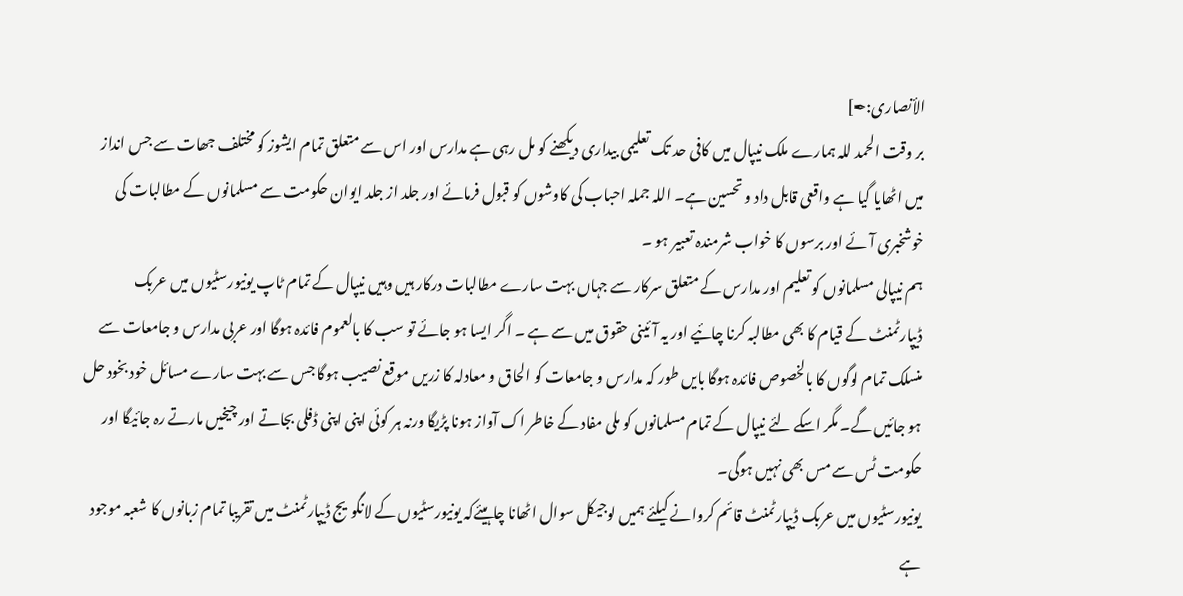الأنصاری:✒]
بر وقت الحمد للہ ہمارے ملک نیپال میں کافی حد تک تعلیمی بیداری دیکھنے کو مل رہی ہے مدارس اور اس سے متعلق تمام ایشوز کو مختلف جھات سے جس انداز میں اٹھایا گیا ہے واقعی قابل داد و تحسین ہے۔ اللہ جملہ احباب کی کاوشوں کو قبول فرمائے اور جلد از جلد ایوان حکومت سے مسلمانوں کے مطالبات کی خوشخبری آئے اور برسوں کا خواب شرمندہ تعبیر ہو ۔
ہم نیپالی مسلمانوں کو تعلیم اور مدارس کے متعلق سرکار سے جہاں بہت سارے مطالبات درکار ہیں وہیں نیپال کے تمام ٹاپ یونیورسٹیوں میں عربک ڈیپارٹمنٹ کے قیام کا بھی مطالبہ کرنا چائیے اور یہ آئینی حقوق میں سے ہے ۔ اگر ایسا ہو جائے تو سب کا بالعموم فائدہ ہوگا اور عربی مدارس و جامعات سے منسلک تمام لوگوں کا بالخصوص فائدہ ہوگا بایں طور کہ مدارس و جامعات کو الحاق و معادلہ کا زریں موقع نصیب ہوگا جس سے بہت سارے مسائل خود بخود حل ہو جائیں گے۔ مگر اسکے لئے نیپال کے تمام مسلمانوں کو ملی مفاد کے خاطر اک آواز ہونا پڑیگا ورنہ ہر کوئی اپنی اپنی ڈفلی بجاتے اور چیخیں مارتے رہ جائیگا اور حکومت ٹس سے مس بھی نہیں ہوگی۔
یونیورسٹیوں میں عربک ڈیپارٹمنٹ قائم کروانے کیلئے ہمیں لوجیکل سوال اٹھانا چاہیئےکہ یونیورسٹیوں کے لانگویج ڈیپارٹمنٹ میں تقریبا تمام زبانوں کا شعبہ موجود ہے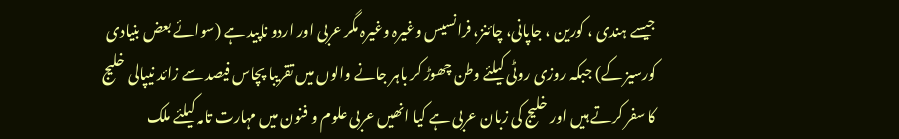جیسے ہندی ، کورین ، جاپانی، چائنز، فرانسیس وغیرہ وغیرہ مگر عربی اور اردو ناپید ہے (سوائے بعض بنیادی کورسیز کے) جبکہ روزی روٹی کیلئے وطن چھوڑ کر باہر جانے والوں میں تقریبا پچاس فیصد سے زائد نیپالی خلیج کا سفر کرتے ہیں اور خلیج کی زبان عربی ہے کیا انھیں عربی علوم و فنون میں مہارت تامہ کیلئے ملک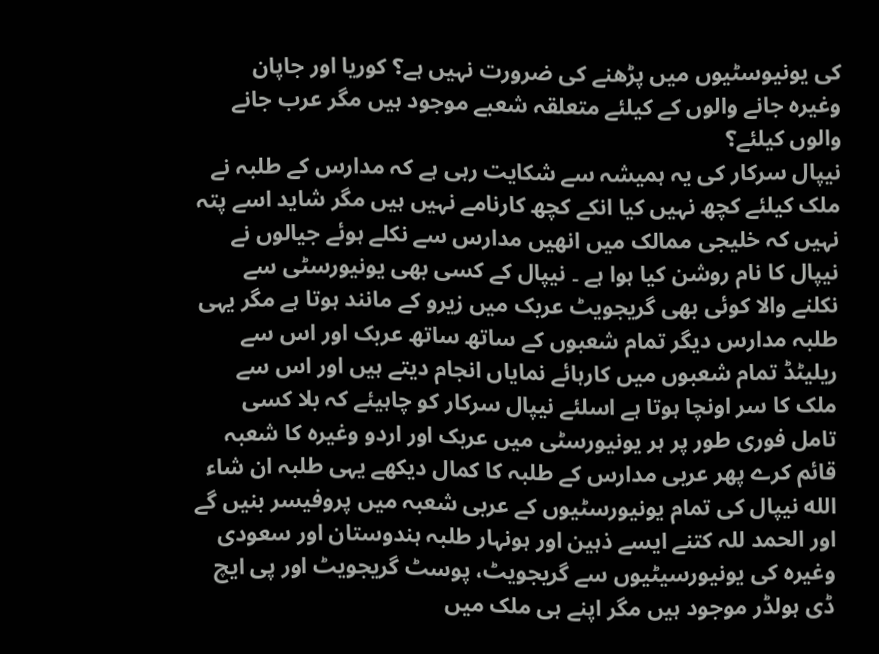کی یونیوسٹیوں میں پڑھنے کی ضرورت نہیں ہے؟ کوریا اور جاپان وغیرہ جانے والوں کے کیلئے متعلقہ شعبے موجود ہیں مگر عرب جانے والوں کیلئے؟
نیپال سرکار کی یہ ہمیشہ سے شکایت رہی ہے کہ مدارس کے طلبہ نے ملک کیلئے کچھ نہیں کیا انکے کچھ کارنامے نہیں ہیں مگر شاید اسے پتہ نہیں کہ خلیجی ممالک میں انھیں مدارس سے نکلے ہوئے جیالوں نے نیپال کا نام روشن کیا ہوا ہے ۔ نیپال کے کسی بھی یونیورسٹی سے نکلنے والا کوئی بھی گریجویٹ عربک میں زیرو کے مانند ہوتا ہے مگر یہی طلبہ مدارس دیگر تمام شعبوں کے ساتھ ساتھ عربک اور اس سے ریلیٹڈ تمام شعبوں میں کارہائے نمایاں انجام دیتے ہیں اور اس سے ملک کا سر اونچا ہوتا ہے اسلئے نیپال سرکار کو چاہیئے کہ بلا کسی تامل فوری طور پر ہر یونیورسٹی میں عربک اور اردو وغیرہ کا شعبہ قائم کرے پھر عربی مدارس کے طلبہ کا کمال دیکھے یہی طلبہ ان شاء الله نیپال کی تمام یونیورسٹیوں کے عربی شعبہ میں پروفیسر بنیں گے اور الحمد للہ کتنے ایسے ذہین اور ہونہار طلبہ ہندوستان اور سعودی وغیرہ کی یونیورسیٹیوں سے گریجویٹ، پوسٹ گریجویٹ اور پی ایچ ڈی ہولڈر موجود ہیں مگر اپنے ہی ملک میں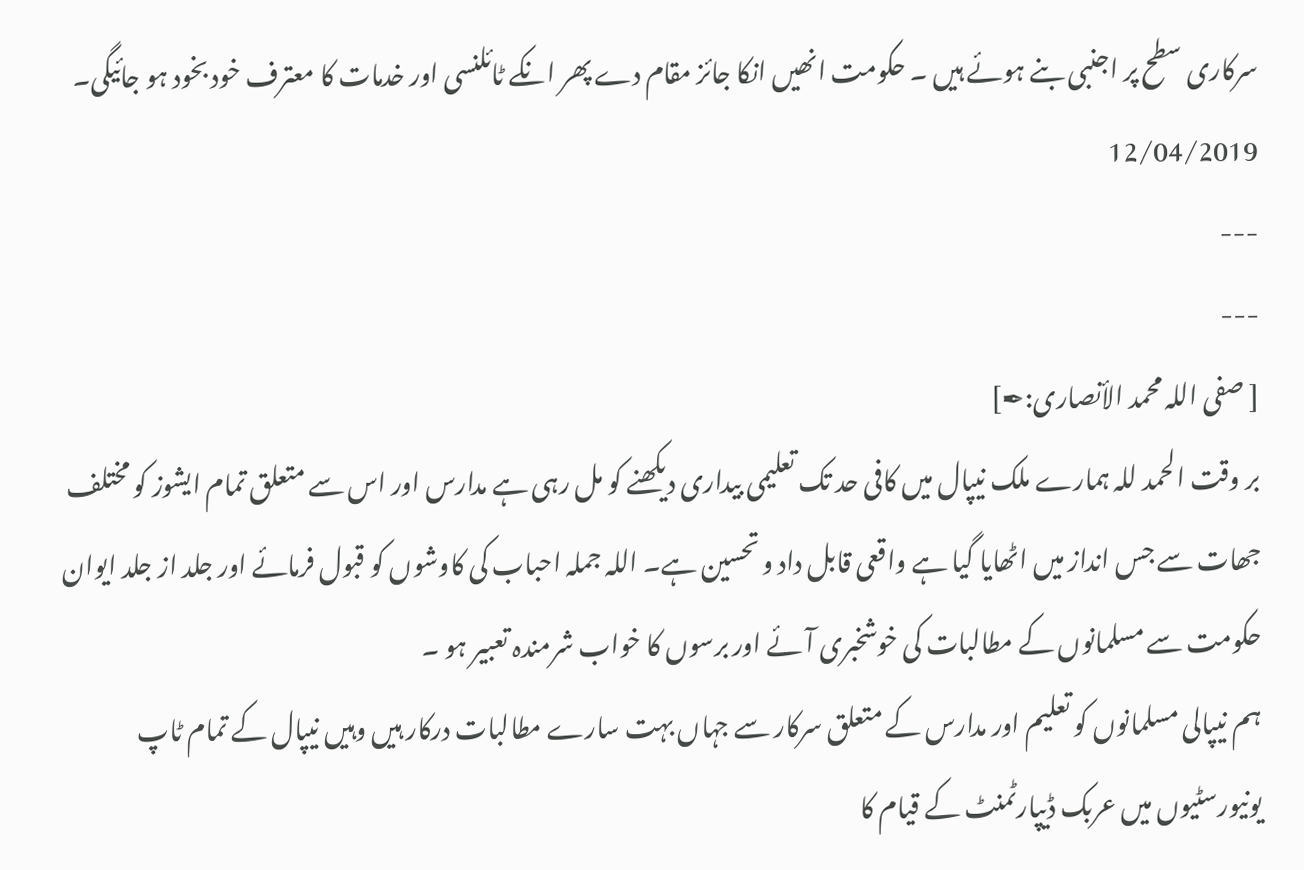سرکاری سطح پر اجنبی بنے ہوئے ہیں ۔ حکومت انھیں انکا جائز مقام دے پھر انکے ٹائلنسی اور خدمات کا معترف خود بخود ہو جائیگی۔ 12/04/2019
---
---
[ صفی اللہ محمد الأنصاری:✒]
بر وقت الحمد للہ ہمارے ملک نیپال میں کافی حد تک تعلیمی بیداری دیکھنے کو مل رہی ہے مدارس اور اس سے متعلق تمام ایشوز کو مختلف جھات سے جس انداز میں اٹھایا گیا ہے واقعی قابل داد و تحسین ہے۔ اللہ جملہ احباب کی کاوشوں کو قبول فرمائے اور جلد از جلد ایوان حکومت سے مسلمانوں کے مطالبات کی خوشخبری آئے اور برسوں کا خواب شرمندہ تعبیر ہو ۔
ہم نیپالی مسلمانوں کو تعلیم اور مدارس کے متعلق سرکار سے جہاں بہت سارے مطالبات درکار ہیں وہیں نیپال کے تمام ٹاپ یونیورسٹیوں میں عربک ڈیپارٹمنٹ کے قیام کا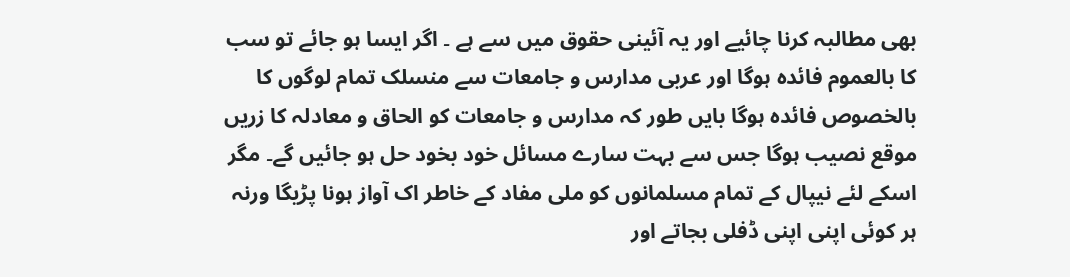بھی مطالبہ کرنا چائیے اور یہ آئینی حقوق میں سے ہے ۔ اگر ایسا ہو جائے تو سب کا بالعموم فائدہ ہوگا اور عربی مدارس و جامعات سے منسلک تمام لوگوں کا بالخصوص فائدہ ہوگا بایں طور کہ مدارس و جامعات کو الحاق و معادلہ کا زریں موقع نصیب ہوگا جس سے بہت سارے مسائل خود بخود حل ہو جائیں گے۔ مگر اسکے لئے نیپال کے تمام مسلمانوں کو ملی مفاد کے خاطر اک آواز ہونا پڑیگا ورنہ ہر کوئی اپنی اپنی ڈفلی بجاتے اور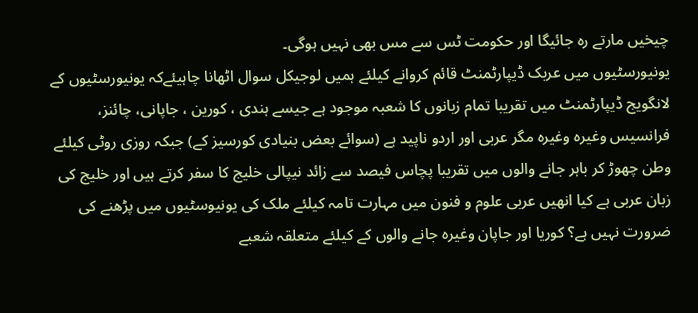چیخیں مارتے رہ جائیگا اور حکومت ٹس سے مس بھی نہیں ہوگی۔
یونیورسٹیوں میں عربک ڈیپارٹمنٹ قائم کروانے کیلئے ہمیں لوجیکل سوال اٹھانا چاہیئےکہ یونیورسٹیوں کے لانگویج ڈیپارٹمنٹ میں تقریبا تمام زبانوں کا شعبہ موجود ہے جیسے ہندی ، کورین ، جاپانی، چائنز، فرانسیس وغیرہ وغیرہ مگر عربی اور اردو ناپید ہے (سوائے بعض بنیادی کورسیز کے) جبکہ روزی روٹی کیلئے وطن چھوڑ کر باہر جانے والوں میں تقریبا پچاس فیصد سے زائد نیپالی خلیج کا سفر کرتے ہیں اور خلیج کی زبان عربی ہے کیا انھیں عربی علوم و فنون میں مہارت تامہ کیلئے ملک کی یونیوسٹیوں میں پڑھنے کی ضرورت نہیں ہے؟ کوریا اور جاپان وغیرہ جانے والوں کے کیلئے متعلقہ شعبے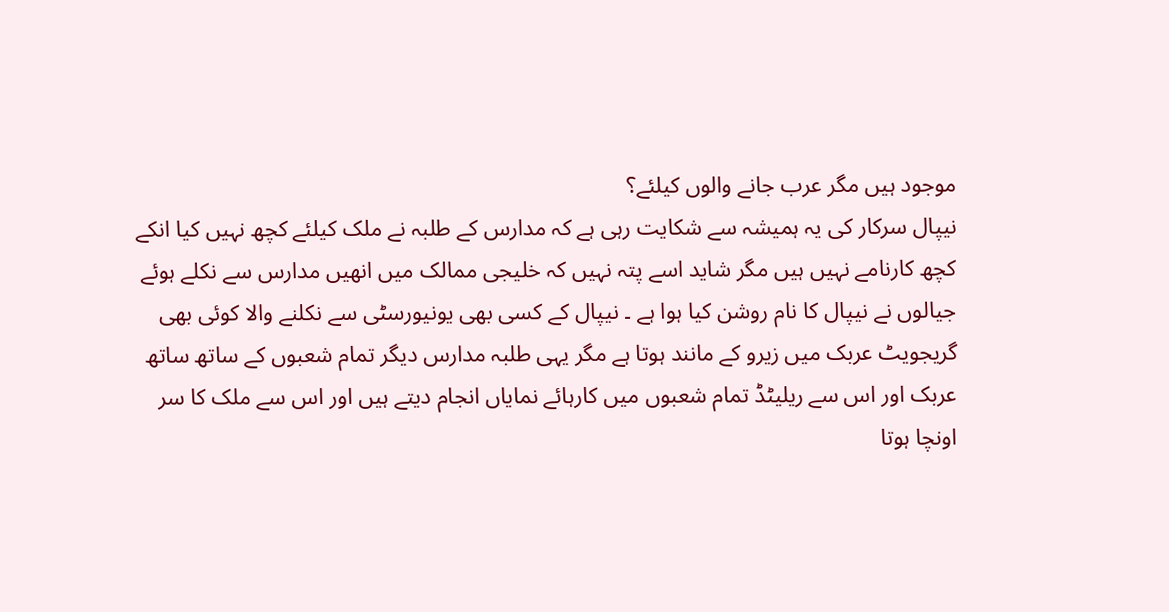موجود ہیں مگر عرب جانے والوں کیلئے؟
نیپال سرکار کی یہ ہمیشہ سے شکایت رہی ہے کہ مدارس کے طلبہ نے ملک کیلئے کچھ نہیں کیا انکے کچھ کارنامے نہیں ہیں مگر شاید اسے پتہ نہیں کہ خلیجی ممالک میں انھیں مدارس سے نکلے ہوئے جیالوں نے نیپال کا نام روشن کیا ہوا ہے ۔ نیپال کے کسی بھی یونیورسٹی سے نکلنے والا کوئی بھی گریجویٹ عربک میں زیرو کے مانند ہوتا ہے مگر یہی طلبہ مدارس دیگر تمام شعبوں کے ساتھ ساتھ عربک اور اس سے ریلیٹڈ تمام شعبوں میں کارہائے نمایاں انجام دیتے ہیں اور اس سے ملک کا سر اونچا ہوتا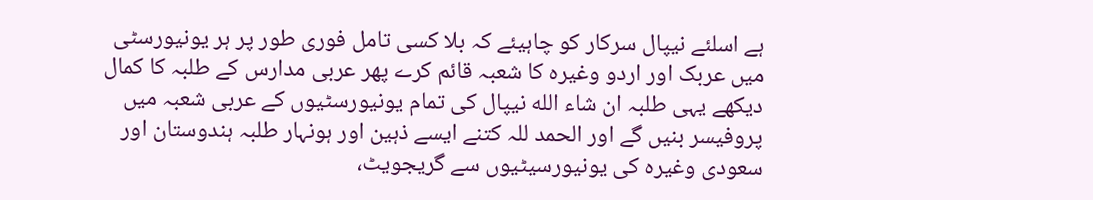ہے اسلئے نیپال سرکار کو چاہیئے کہ بلا کسی تامل فوری طور پر ہر یونیورسٹی میں عربک اور اردو وغیرہ کا شعبہ قائم کرے پھر عربی مدارس کے طلبہ کا کمال دیکھے یہی طلبہ ان شاء الله نیپال کی تمام یونیورسٹیوں کے عربی شعبہ میں پروفیسر بنیں گے اور الحمد للہ کتنے ایسے ذہین اور ہونہار طلبہ ہندوستان اور سعودی وغیرہ کی یونیورسیٹیوں سے گریجویٹ،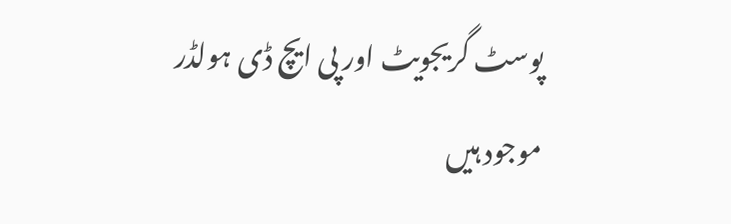پوسٹ گریجویٹ اور پی ایچ ڈی ہولڈر موجود ہیں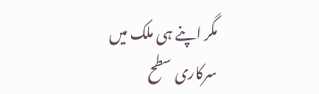مگر اپنے ہی ملک میں سرکاری سطح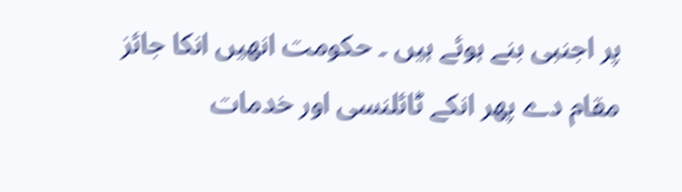پر اجنبی بنے ہوئے ہیں ۔ حکومت انھیں انکا جائز مقام دے پھر انکے ٹائلنسی اور خدمات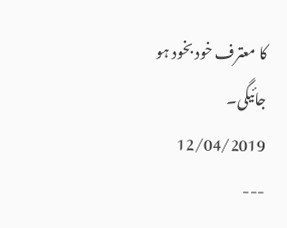کا معترف خود بخود ہو جائیگی۔ 12/04/2019
---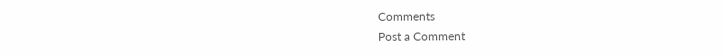Comments
Post a Comment